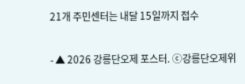21개 주민센터는 내달 15일까지 접수

- ▲ 2026 강릉단오제 포스터. ⓒ강릉단오제위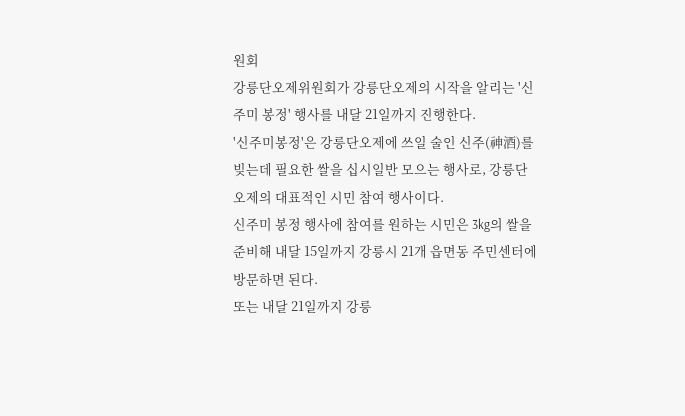원회
강릉단오제위원회가 강릉단오제의 시작을 알리는 '신주미 봉정' 행사를 내달 21일까지 진행한다.
'신주미봉정'은 강릉단오제에 쓰일 술인 신주(神酒)를 빚는데 필요한 쌀을 십시일반 모으는 행사로, 강릉단오제의 대표적인 시민 참여 행사이다.
신주미 봉정 행사에 참여를 원하는 시민은 3kg의 쌀을 준비해 내달 15일까지 강릉시 21개 읍면동 주민센터에 방문하면 된다.
또는 내달 21일까지 강릉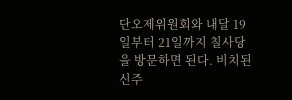단오제위원회와 내달 19일부터 21일까지 칠사당을 방문하면 된다. 비치된 신주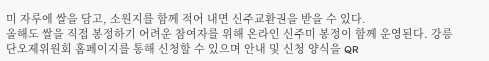미 자루에 쌀을 담고, 소원지를 함께 적어 내면 신주교환권을 받을 수 있다.
올해도 쌀을 직접 봉정하기 어려운 참여자를 위해 온라인 신주미 봉정이 함께 운영된다. 강릉단오제위원회 홈페이지를 통해 신청할 수 있으며 안내 및 신청 양식을 QR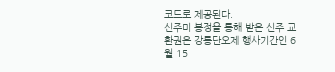코드로 제공된다.
신주미 봉정을 통해 받은 신주 교환권은 강릉단오제 행사기간인 6월 15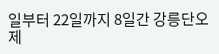일부터 22일까지 8일간 강릉단오제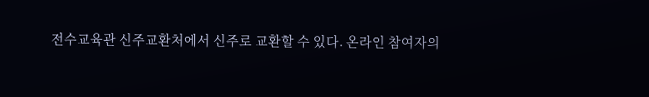전수교육관 신주교환처에서 신주로 교환할 수 있다. 온라인 참여자의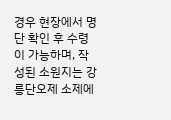경우 현장에서 명단 확인 후 수령이 가능하며, 작성된 소원지는 강릉단오제 소제에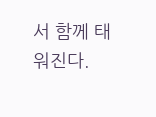서 함께 태워진다.